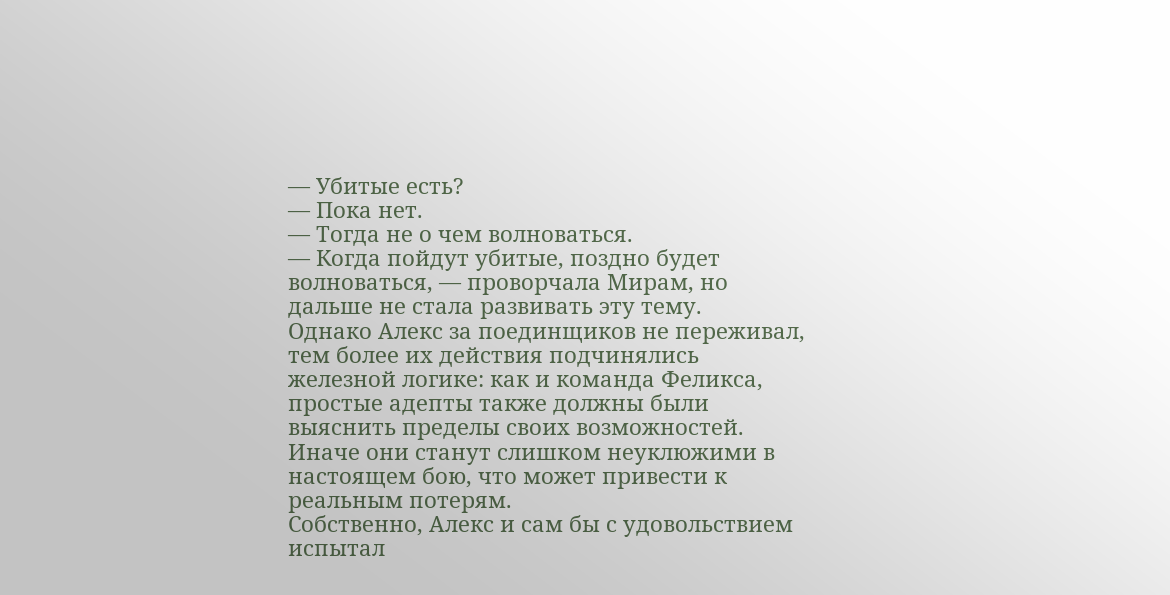— Убитые есть?
— Пока нет.
— Тогда не о чем волноваться.
— Когда пойдут убитые, поздно будет волноваться, — проворчала Мирам, но дальше не стала развивать эту тему.
Однако Алекс за поединщиков не переживал, тем более их действия подчинялись железной логике: как и команда Феликса, простые адепты также должны были выяснить пределы своих возможностей. Иначе они станут слишком неуклюжими в настоящем бою, что может привести к реальным потерям.
Собственно, Алекс и сам бы с удовольствием испытал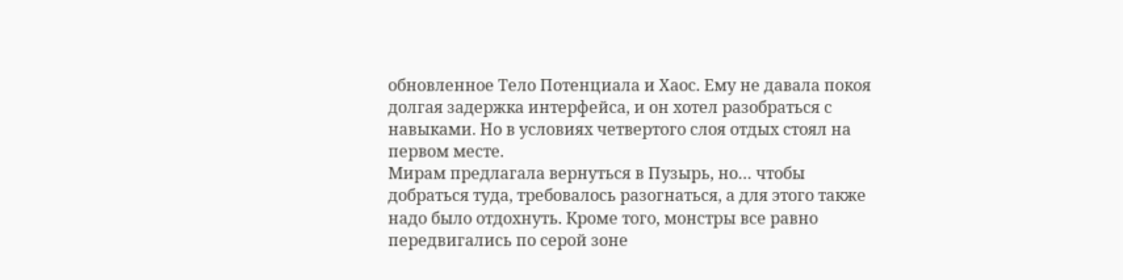обновленное Тело Потенциала и Хаос. Ему не давала покоя долгая задержка интерфейса, и он хотел разобраться с навыками. Но в условиях четвертого слоя отдых стоял на первом месте.
Мирам предлагала вернуться в Пузырь, но… чтобы добраться туда, требовалось разогнаться, а для этого также надо было отдохнуть. Кроме того, монстры все равно передвигались по серой зоне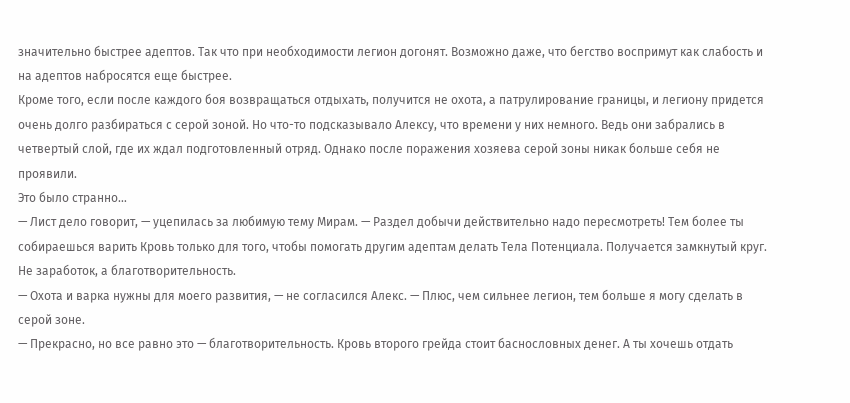значительно быстрее адептов. Так что при необходимости легион догонят. Возможно даже, что бегство воспримут как слабость и на адептов набросятся еще быстрее.
Кроме того, если после каждого боя возвращаться отдыхать, получится не охота, а патрулирование границы, и легиону придется очень долго разбираться с серой зоной. Но что-то подсказывало Алексу, что времени у них немного. Ведь они забрались в четвертый слой, где их ждал подготовленный отряд. Однако после поражения хозяева серой зоны никак больше себя не проявили.
Это было странно…
— Лист дело говорит, — уцепилась за любимую тему Мирам. — Раздел добычи действительно надо пересмотреть! Тем более ты собираешься варить Кровь только для того, чтобы помогать другим адептам делать Тела Потенциала. Получается замкнутый круг. Не заработок, а благотворительность.
— Охота и варка нужны для моего развития, — не согласился Алекс. — Плюс, чем сильнее легион, тем больше я могу сделать в серой зоне.
— Прекрасно, но все равно это — благотворительность. Кровь второго грейда стоит баснословных денег. А ты хочешь отдать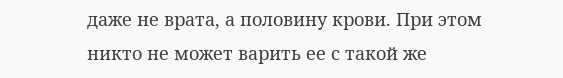даже не врата, а половину крови. При этом никто не может варить ее с такой же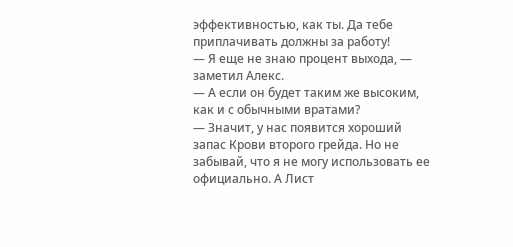эффективностью, как ты. Да тебе приплачивать должны за работу!
— Я еще не знаю процент выхода, — заметил Алекс.
— А если он будет таким же высоким, как и с обычными вратами?
— Значит, у нас появится хороший запас Крови второго грейда. Но не забывай, что я не могу использовать ее официально. А Лист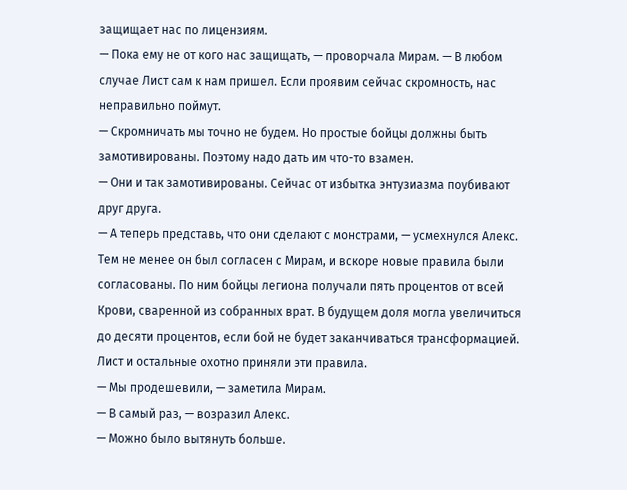защищает нас по лицензиям.
— Пока ему не от кого нас защищать, — проворчала Мирам. — В любом случае Лист сам к нам пришел. Если проявим сейчас скромность, нас неправильно поймут.
— Скромничать мы точно не будем. Но простые бойцы должны быть замотивированы. Поэтому надо дать им что-то взамен.
— Они и так замотивированы. Сейчас от избытка энтузиазма поубивают друг друга.
— А теперь представь, что они сделают с монстрами, — усмехнулся Алекс.
Тем не менее он был согласен с Мирам, и вскоре новые правила были согласованы. По ним бойцы легиона получали пять процентов от всей Крови, сваренной из собранных врат. В будущем доля могла увеличиться до десяти процентов, если бой не будет заканчиваться трансформацией.
Лист и остальные охотно приняли эти правила.
— Мы продешевили, — заметила Мирам.
— В самый раз, — возразил Алекс.
— Можно было вытянуть больше.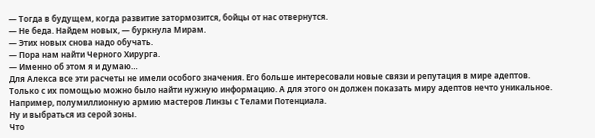— Тогда в будущем, когда развитие затормозится, бойцы от нас отвернутся.
— Не беда. Найдем новых, — буркнула Мирам.
— Этих новых снова надо обучать.
— Пора нам найти Черного Хирурга.
— Именно об этом я и думаю…
Для Алекса все эти расчеты не имели особого значения. Его больше интересовали новые связи и репутация в мире адептов. Только с их помощью можно было найти нужную информацию. А для этого он должен показать миру адептов нечто уникальное. Например, полумиллионную армию мастеров Линзы с Телами Потенциала.
Ну и выбраться из серой зоны.
Что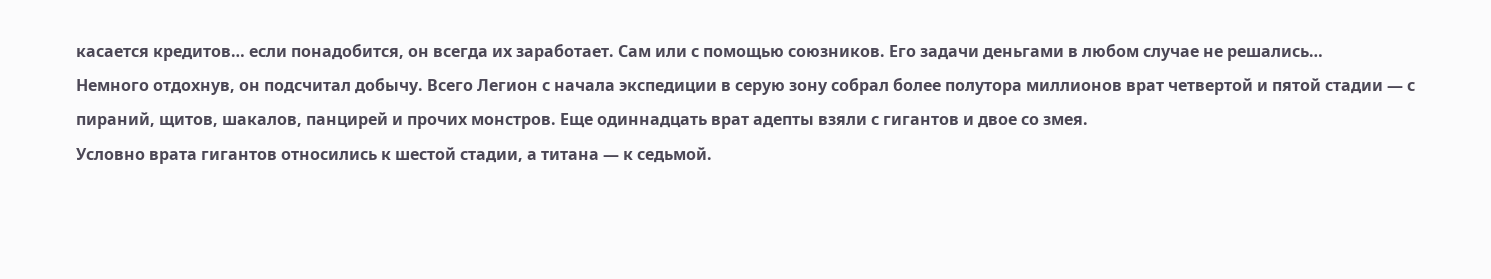касается кредитов… если понадобится, он всегда их заработает. Сам или с помощью союзников. Его задачи деньгами в любом случае не решались…
Немного отдохнув, он подсчитал добычу. Всего Легион с начала экспедиции в серую зону собрал более полутора миллионов врат четвертой и пятой стадии — с пираний, щитов, шакалов, панцирей и прочих монстров. Еще одиннадцать врат адепты взяли с гигантов и двое со змея.
Условно врата гигантов относились к шестой стадии, а титана — к седьмой.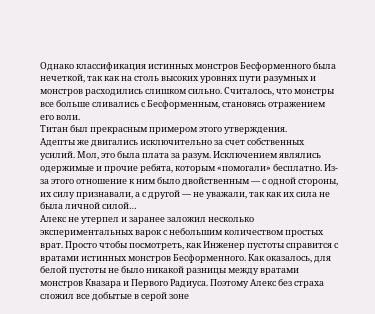Однако классификация истинных монстров Бесформенного была нечеткой, так как на столь высоких уровнях пути разумных и монстров расходились слишком сильно. Считалось, что монстры все больше сливались с Бесформенным, становясь отражением его воли.
Титан был прекрасным примером этого утверждения.
Адепты же двигались исключительно за счет собственных усилий. Мол, это была плата за разум. Исключением являлись одержимые и прочие ребята, которым «помогали» бесплатно. Из-за этого отношение к ним было двойственным — с одной стороны, их силу признавали, а с другой — не уважали, так как их сила не была личной силой…
Алекс не утерпел и заранее заложил несколько экспериментальных варок с небольшим количеством простых врат. Просто чтобы посмотреть, как Инженер пустоты справится с вратами истинных монстров Бесформенного. Как оказалось, для белой пустоты не было никакой разницы между вратами монстров Квазара и Первого Радиуса. Поэтому Алекс без страха сложил все добытые в серой зоне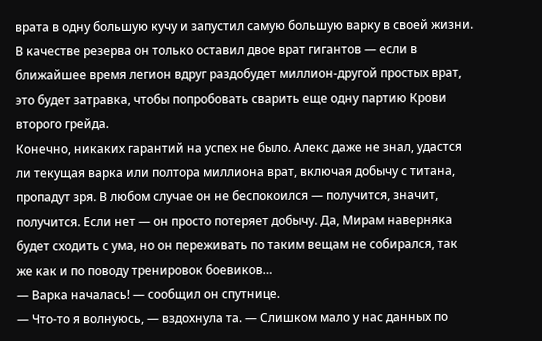врата в одну большую кучу и запустил самую большую варку в своей жизни.
В качестве резерва он только оставил двое врат гигантов — если в ближайшее время легион вдруг раздобудет миллион-другой простых врат, это будет затравка, чтобы попробовать сварить еще одну партию Крови второго грейда.
Конечно, никаких гарантий на успех не было. Алекс даже не знал, удастся ли текущая варка или полтора миллиона врат, включая добычу с титана, пропадут зря. В любом случае он не беспокоился — получится, значит, получится. Если нет — он просто потеряет добычу. Да, Мирам наверняка будет сходить с ума, но он переживать по таким вещам не собирался, так же как и по поводу тренировок боевиков…
— Варка началась! — сообщил он спутнице.
— Что-то я волнуюсь, — вздохнула та. — Слишком мало у нас данных по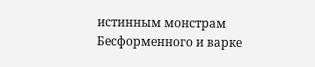истинным монстрам Бесформенного и варке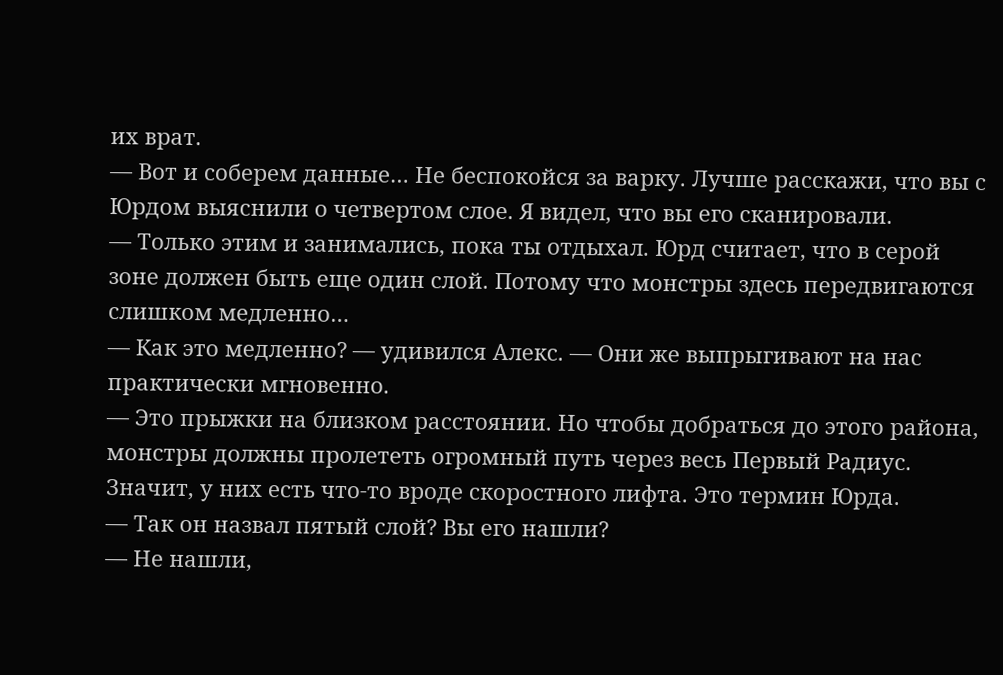их врат.
— Вот и соберем данные… Не беспокойся за варку. Лучше расскажи, что вы с Юрдом выяснили о четвертом слое. Я видел, что вы его сканировали.
— Только этим и занимались, пока ты отдыхал. Юрд считает, что в серой зоне должен быть еще один слой. Потому что монстры здесь передвигаются слишком медленно…
— Как это медленно? — удивился Алекс. — Они же выпрыгивают на нас практически мгновенно.
— Это прыжки на близком расстоянии. Но чтобы добраться до этого района, монстры должны пролететь огромный путь через весь Первый Радиус. Значит, у них есть что-то вроде скоростного лифта. Это термин Юрда.
— Так он назвал пятый слой? Вы его нашли?
— Не нашли,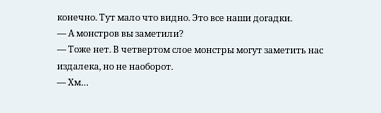конечно. Тут мало что видно. Это все наши догадки.
— А монстров вы заметили?
— Тоже нет. В четвертом слое монстры могут заметить нас издалека, но не наоборот.
— Хм…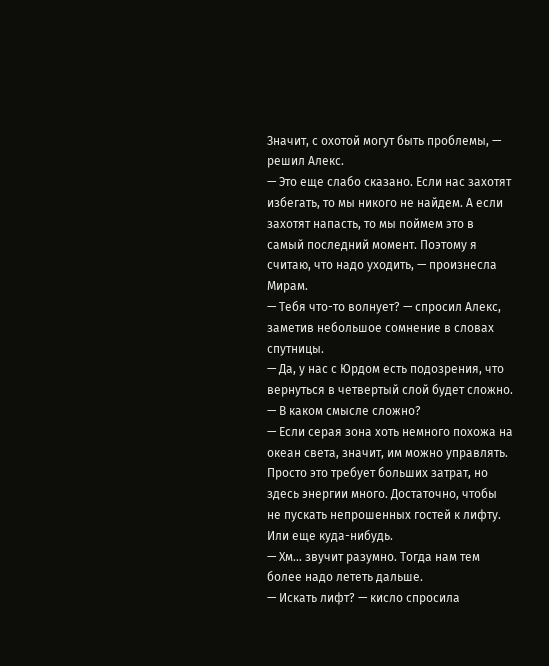Значит, с охотой могут быть проблемы, — решил Алекс.
— Это еще слабо сказано. Если нас захотят избегать, то мы никого не найдем. А если захотят напасть, то мы поймем это в самый последний момент. Поэтому я считаю, что надо уходить, — произнесла Мирам.
— Тебя что-то волнует? — спросил Алекс, заметив небольшое сомнение в словах спутницы.
— Да, у нас с Юрдом есть подозрения, что вернуться в четвертый слой будет сложно.
— В каком смысле сложно?
— Если серая зона хоть немного похожа на океан света, значит, им можно управлять. Просто это требует больших затрат, но здесь энергии много. Достаточно, чтобы не пускать непрошенных гостей к лифту. Или еще куда-нибудь.
— Хм… звучит разумно. Тогда нам тем более надо лететь дальше.
— Искать лифт? — кисло спросила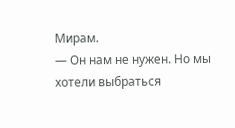Мирам.
— Он нам не нужен. Но мы хотели выбраться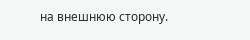на внешнюю сторону.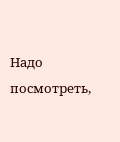Надо посмотреть,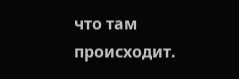что там происходит.